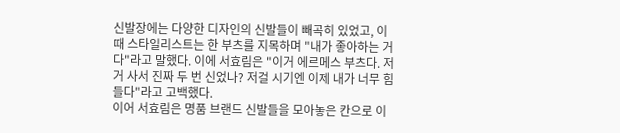신발장에는 다양한 디자인의 신발들이 빼곡히 있었고, 이때 스타일리스트는 한 부츠를 지목하며 "내가 좋아하는 거다"라고 말했다. 이에 서효림은 "이거 에르메스 부츠다. 저거 사서 진짜 두 번 신었나? 저걸 시기엔 이제 내가 너무 힘들다"라고 고백했다.
이어 서효림은 명품 브랜드 신발들을 모아놓은 칸으로 이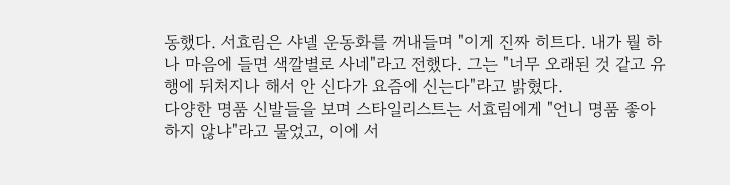동했다. 서효림은 샤넬 운동화를 꺼내들며 "이게 진짜 히트다. 내가 뭘 하나 마음에 들면 색깔별로 사네"라고 전했다. 그는 "너무 오래된 것 같고 유행에 뒤처지나 해서 안 신다가 요즘에 신는다"라고 밝혔다.
다양한 명품 신발들을 보며 스타일리스트는 서효림에게 "언니 명품 좋아하지 않냐"라고 물었고, 이에 서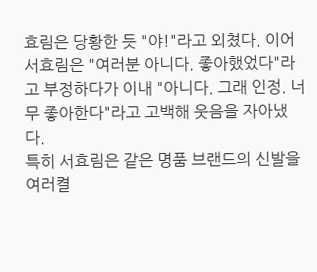효림은 당황한 듯 "야!"라고 외쳤다. 이어 서효림은 "여러분 아니다. 좋아했었다"라고 부정하다가 이내 "아니다. 그래 인정. 너무 좋아한다"라고 고백해 웃음을 자아냈다.
특히 서효림은 같은 명품 브랜드의 신발을 여러켤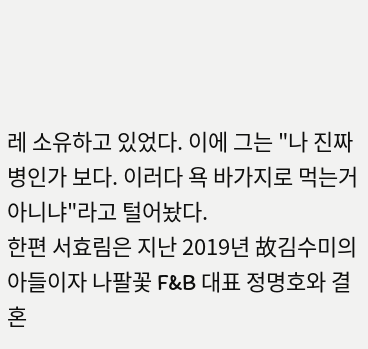레 소유하고 있었다. 이에 그는 "나 진짜 병인가 보다. 이러다 욕 바가지로 먹는거 아니냐"라고 털어놨다.
한편 서효림은 지난 2019년 故김수미의 아들이자 나팔꽃 F&B 대표 정명호와 결혼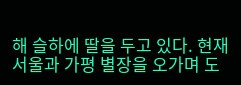해 슬하에 딸을 두고 있다. 현재 서울과 가평 별장을 오가며 도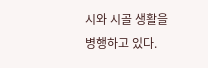시와 시골 생활을 병행하고 있다.